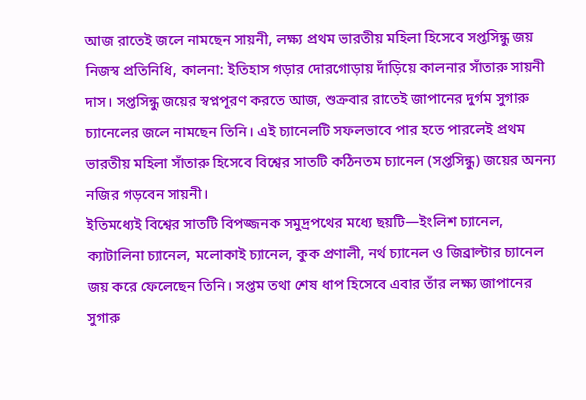আজ রাতেই জলে নামছেন সায়নী, লক্ষ্য প্রথম ভারতীয় মহিলা হিসেবে সপ্তসিন্ধু জয়
নিজস্ব প্রতিনিধি, কালনা: ইতিহাস গড়ার দোরগোড়ায় দাঁড়িয়ে কালনার সাঁতারু সায়নী দাস। সপ্তসিন্ধু জয়ের স্বপ্নপূরণ করতে আজ, শুক্রবার রাতেই জাপানের দুর্গম সুগারু চ্যানেলের জলে নামছেন তিনি। এই চ্যানেলটি সফলভাবে পার হতে পারলেই প্রথম ভারতীয় মহিলা সাঁতারু হিসেবে বিশ্বের সাতটি কঠিনতম চ্যানেল (সপ্তসিন্ধু) জয়ের অনন্য নজির গড়বেন সায়নী।
ইতিমধ্যেই বিশ্বের সাতটি বিপজ্জনক সমুদ্রপথের মধ্যে ছয়টি—ইংলিশ চ্যানেল, ক্যাটালিনা চ্যানেল, মলোকাই চ্যানেল, কুক প্রণালী, নর্থ চ্যানেল ও জিব্রাল্টার চ্যানেল জয় করে ফেলেছেন তিনি। সপ্তম তথা শেষ ধাপ হিসেবে এবার তাঁর লক্ষ্য জাপানের সুগারু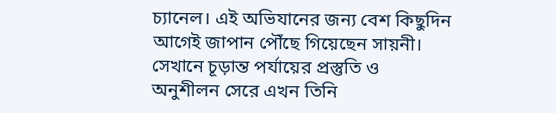চ্যানেল। এই অভিযানের জন্য বেশ কিছুদিন আগেই জাপান পৌঁছে গিয়েছেন সায়নী। সেখানে চূড়ান্ত পর্যায়ের প্রস্তুতি ও অনুশীলন সেরে এখন তিনি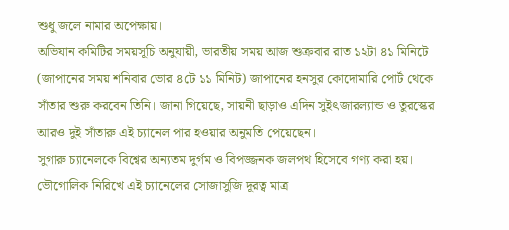শুধু জলে নামার অপেক্ষায়।
অভিযান কমিটির সময়সূচি অনুযায়ী, ভারতীয় সময় আজ শুক্রবার রাত ১২টা ৪১ মিনিটে (জাপানের সময় শনিবার ভোর ৪টে ১১ মিনিট) জাপানের হনসুর কোদোমারি পোর্ট থেকে সাঁতার শুরু করবেন তিনি। জানা গিয়েছে, সায়নী ছাড়াও এদিন সুইৎজারল্যান্ড ও তুরস্কের আরও দুই সাঁতারু এই চ্যানেল পার হওয়ার অনুমতি পেয়েছেন।
সুগারু চ্যানেলকে বিশ্বের অন্যতম দুর্গম ও বিপজ্জনক জলপথ হিসেবে গণ্য করা হয়। ভৌগোলিক নিরিখে এই চ্যানেলের সোজাসুজি দূরত্ব মাত্র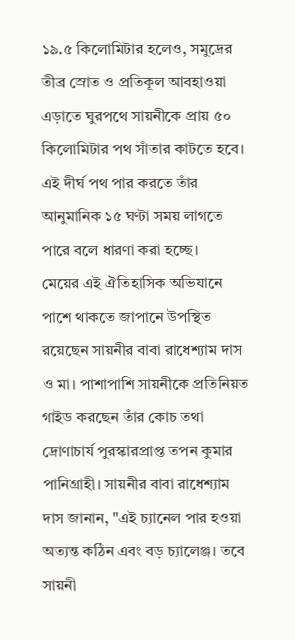১৯.৫ কিলোমিটার হলেও, সমুদ্রের তীব্র স্রোত ও প্রতিকূল আবহাওয়া এড়াতে ঘুরপথে সায়নীকে প্রায় ৫০ কিলোমিটার পথ সাঁতার কাটতে হবে। এই দীর্ঘ পথ পার করতে তাঁর আনুমানিক ১৫ ঘণ্টা সময় লাগতে পারে বলে ধারণা করা হচ্ছে।
মেয়ের এই ঐতিহাসিক অভিযানে পাশে থাকতে জাপানে উপস্থিত রয়েছেন সায়নীর বাবা রাধেশ্যাম দাস ও মা। পাশাপাশি সায়নীকে প্রতিনিয়ত গাইড করছেন তাঁর কোচ তথা দ্রোণাচার্য পুরস্কারপ্রাপ্ত তপন কুমার পানিগ্রাহী। সায়নীর বাবা রাধেশ্যাম দাস জানান, "এই চ্যানেল পার হওয়া অত্যন্ত কঠিন এবং বড় চ্যালেঞ্জ। তবে সায়নী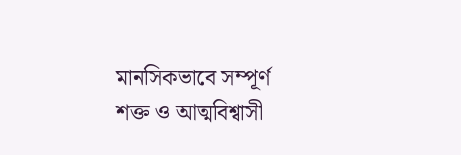মানসিকভাবে সম্পূর্ণ শক্ত ও আত্মবিশ্বাসী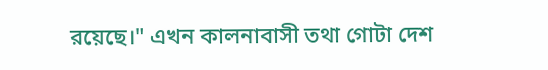রয়েছে।" এখন কালনাবাসী তথা গোটা দেশ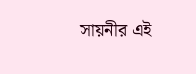সায়নীর এই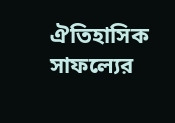ঐতিহাসিক সাফল্যের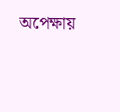অপেক্ষায়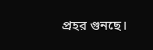প্রহর গুনছে।